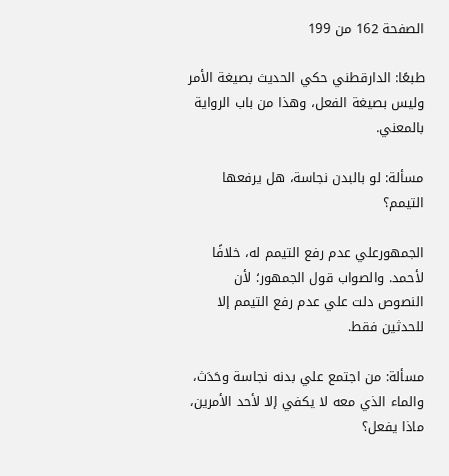الصفحة 162 من 199

طبعًا: الدارقطني حكي الحديث بصيغة الأمر وليس بصيغة الفعل، وهذا من باب الرواية بالمعني.

مسألة: لو بالبدن نجاسة، هل يرفعها التيمم؟

الجمهورعلي عدم رفع التيمم له، خلافًا لأحمد. والصواب قول الجمهور؛ لأن النصوص دلت علي عدم رفع التيمم إلا للحدثين فقط.

مسألة: من اجتمع علي بدنه نجاسة وحَدَث، والماء الذي معه لا يكفي إلا لأحد الأمرين، ماذا يفعل؟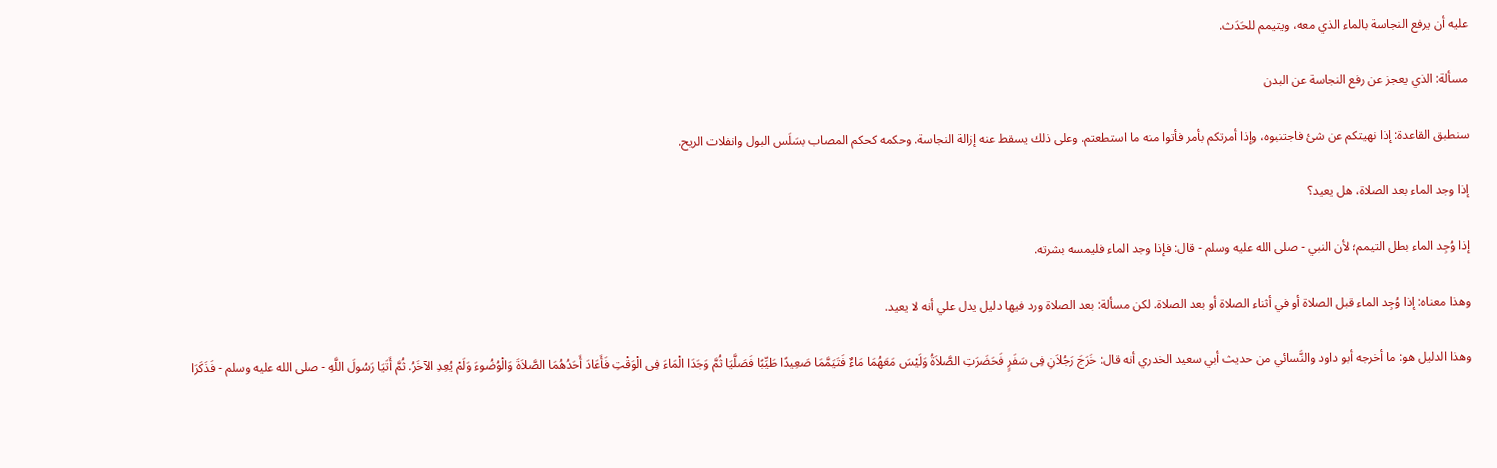عليه أن يرفع النجاسة بالماء الذي معه، ويتيمم للحَدَث.

مسألة: الذي يعجز عن رفع النجاسة عن البدن

سنطبق القاعدة: إذا نهيتكم عن شئ فاجتنبوه، وإذا أمرتكم بأمر فأتوا منه ما استطعتم. وعلى ذلك يسقط عنه إزالة النجاسة. وحكمه كحكم المصاب بسَلَس البول وانفلات الريح.

إذا وجد الماء بعد الصلاة، هل يعيد؟

إذا وُجِد الماء بطل التيمم؛ لأن النبي - صلى الله عليه وسلم - قال: فإذا وجد الماء فليمسه بشرته.

وهذا معناه: إذا وُجِد الماء قبل الصلاة أو في أثناء الصلاة أو بعد الصلاة. لكن مسألة: بعد الصلاة ورد فيها دليل يدل علي أنه لا يعيد.

وهذا الدليل هو: ما أخرجه أبو داود والنَّسائي من حديث أبي سعيد الخدري أنه قال: خَرَجَ رَجُلاَنِ فِى سَفَرٍ فَحَضَرَتِ الصَّلاَةُ وَلَيْسَ مَعَهُمَا مَاءٌ فَتَيَمَّمَا صَعِيدًا طَيِّبًا فَصَلَّيَا ثُمَّ وَجَدَا الْمَاءَ فِى الْوَقْتِ فَأَعَادَ أَحَدُهُمَا الصَّلاَةَ وَالْوُضُوءَ وَلَمْ يُعِدِ الآخَرُ. ثُمَّ أَتَيَا رَسُولَ اللَّهِ - صلى الله عليه وسلم - فَذَكَرَا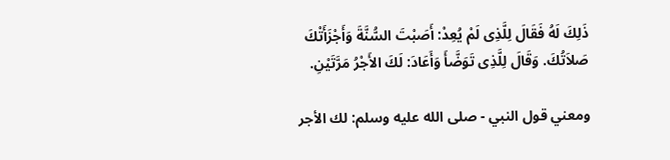ذَلِكَ لَهُ فَقَالَ لِلَّذِى لَمْ يُعِدْ: أَصَبْتَ السُّنَّةَ وَأَجْزَأَتْكَ صَلاَتُكَ. وَقَالَ لِلَّذِى تَوَضَّأَ وَأَعَادَ: لَكَ الأَجْرُ مَرَّتَيْنِ.

ومعني قول النبي - صلى الله عليه وسلم: لك الأجر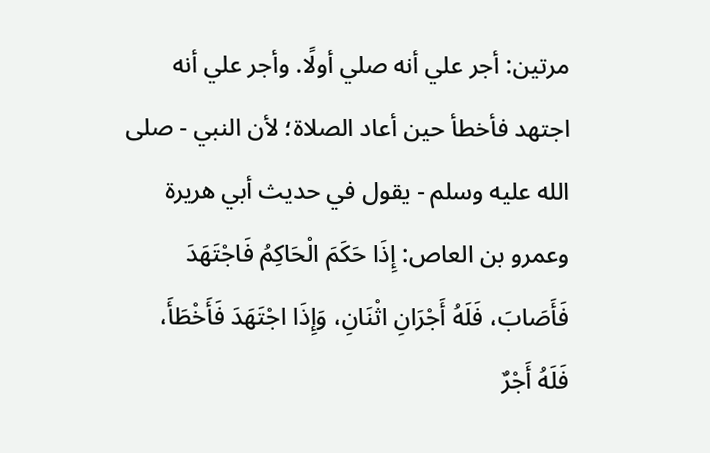مرتين: أجر علي أنه صلي أولًا. وأجر علي أنه اجتهد فأخطأ حين أعاد الصلاة؛ لأن النبي - صلى الله عليه وسلم - يقول في حديث أبي هريرة وعمرو بن العاص: إِذَا حَكَمَ الْحَاكِمُ فَاجْتَهَدَ فَأَصَابَ، فَلَهُ أَجْرَانِ اثْنَانِ، وَإِذَا اجْتَهَدَ فَأَخْطَأَ، فَلَهُ أَجْرٌ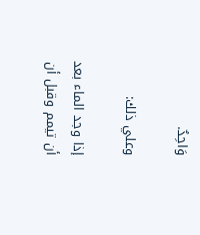وَاحِدٌ.

وعلي ذلك:

إذا وجد الماء بعد أن تيمم وقبل أن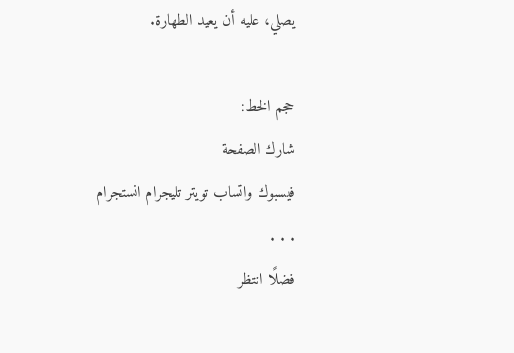يصلي، عليه أن يعيد الطهارة.

حجم الخط:
شارك الصفحة
فيسبوك واتساب تويتر تليجرام انستجرام
. . .
فضلًا انتظر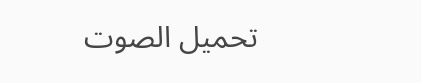تحميل الصوت